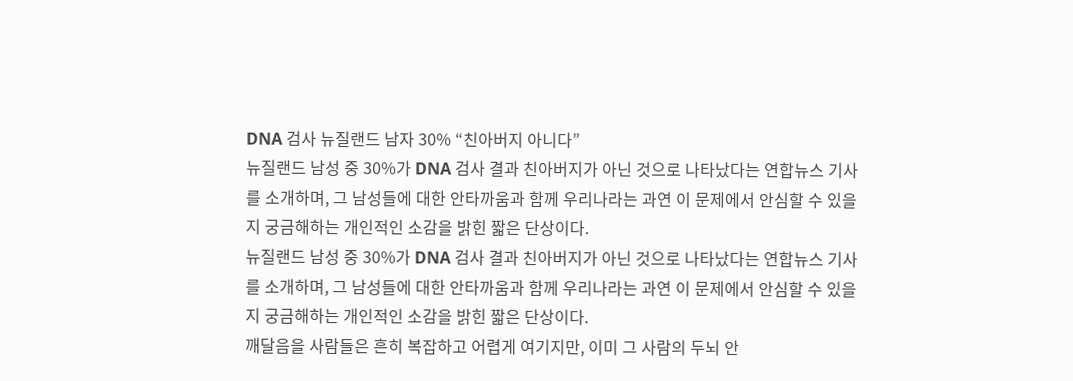DNA 검사 뉴질랜드 남자 30% “친아버지 아니다”
뉴질랜드 남성 중 30%가 DNA 검사 결과 친아버지가 아닌 것으로 나타났다는 연합뉴스 기사를 소개하며, 그 남성들에 대한 안타까움과 함께 우리나라는 과연 이 문제에서 안심할 수 있을지 궁금해하는 개인적인 소감을 밝힌 짧은 단상이다.
뉴질랜드 남성 중 30%가 DNA 검사 결과 친아버지가 아닌 것으로 나타났다는 연합뉴스 기사를 소개하며, 그 남성들에 대한 안타까움과 함께 우리나라는 과연 이 문제에서 안심할 수 있을지 궁금해하는 개인적인 소감을 밝힌 짧은 단상이다.
깨달음을 사람들은 흔히 복잡하고 어렵게 여기지만, 이미 그 사람의 두뇌 안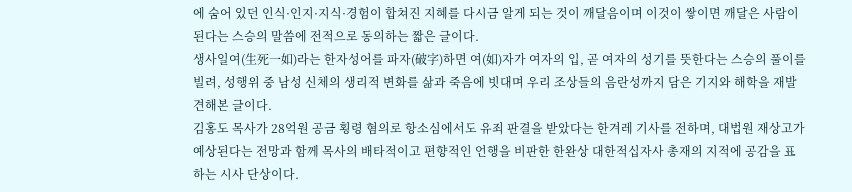에 숨어 있던 인식·인지·지식·경험이 합쳐진 지혜를 다시금 알게 되는 것이 깨달음이며 이것이 쌓이면 깨달은 사람이 된다는 스승의 말씀에 전적으로 동의하는 짧은 글이다.
생사일여(生死一如)라는 한자성어를 파자(破字)하면 여(如)자가 여자의 입, 곧 여자의 성기를 뜻한다는 스승의 풀이를 빌려, 성행위 중 남성 신체의 생리적 변화를 삶과 죽음에 빗대며 우리 조상들의 음란성까지 담은 기지와 해학을 재발견해본 글이다.
김홍도 목사가 28억원 공금 횡령 혐의로 항소심에서도 유죄 판결을 받았다는 한겨레 기사를 전하며, 대법원 재상고가 예상된다는 전망과 함께 목사의 배타적이고 편향적인 언행을 비판한 한완상 대한적십자사 총재의 지적에 공감을 표하는 시사 단상이다.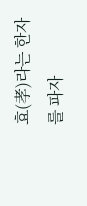효(孝)라는 한자를 파자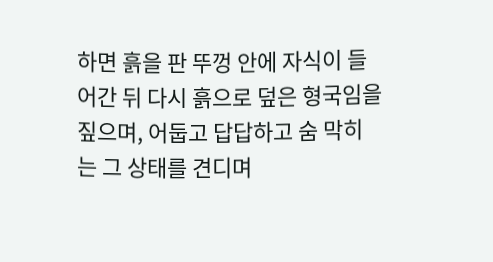하면 흙을 판 뚜껑 안에 자식이 들어간 뒤 다시 흙으로 덮은 형국임을 짚으며, 어둡고 답답하고 숨 막히는 그 상태를 견디며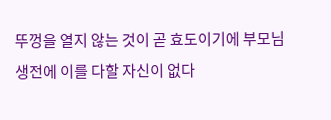뚜껑을 열지 않는 것이 곧 효도이기에 부모님 생전에 이를 다할 자신이 없다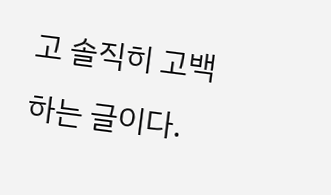고 솔직히 고백하는 글이다.